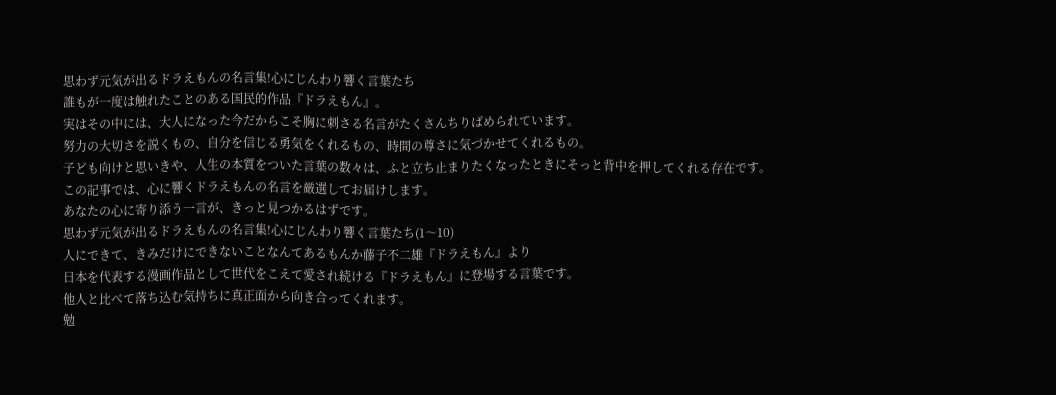思わず元気が出るドラえもんの名言集!心にじんわり響く言葉たち
誰もが一度は触れたことのある国民的作品『ドラえもん』。
実はその中には、大人になった今だからこそ胸に刺さる名言がたくさんちりばめられています。
努力の大切さを説くもの、自分を信じる勇気をくれるもの、時間の尊さに気づかせてくれるもの。
子ども向けと思いきや、人生の本質をついた言葉の数々は、ふと立ち止まりたくなったときにそっと背中を押してくれる存在です。
この記事では、心に響くドラえもんの名言を厳選してお届けします。
あなたの心に寄り添う一言が、きっと見つかるはずです。
思わず元気が出るドラえもんの名言集!心にじんわり響く言葉たち(1〜10)
人にできて、きみだけにできないことなんてあるもんか藤子不二雄『ドラえもん』より
日本を代表する漫画作品として世代をこえて愛され続ける『ドラえもん』に登場する言葉です。
他人と比べて落ち込む気持ちに真正面から向き合ってくれます。
勉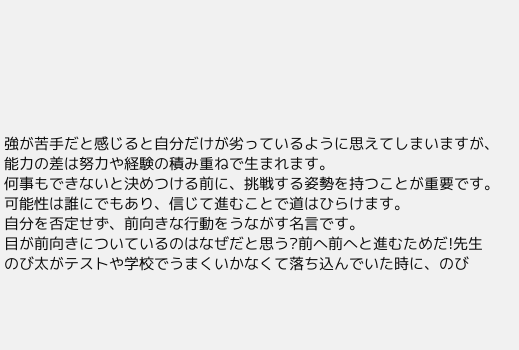強が苦手だと感じると自分だけが劣っているように思えてしまいますが、能力の差は努力や経験の積み重ねで生まれます。
何事もできないと決めつける前に、挑戦する姿勢を持つことが重要です。
可能性は誰にでもあり、信じて進むことで道はひらけます。
自分を否定せず、前向きな行動をうながす名言です。
目が前向きについているのはなぜだと思う?前へ前へと進むためだ!先生
のび太がテストや学校でうまくいかなくて落ち込んでいた時に、のび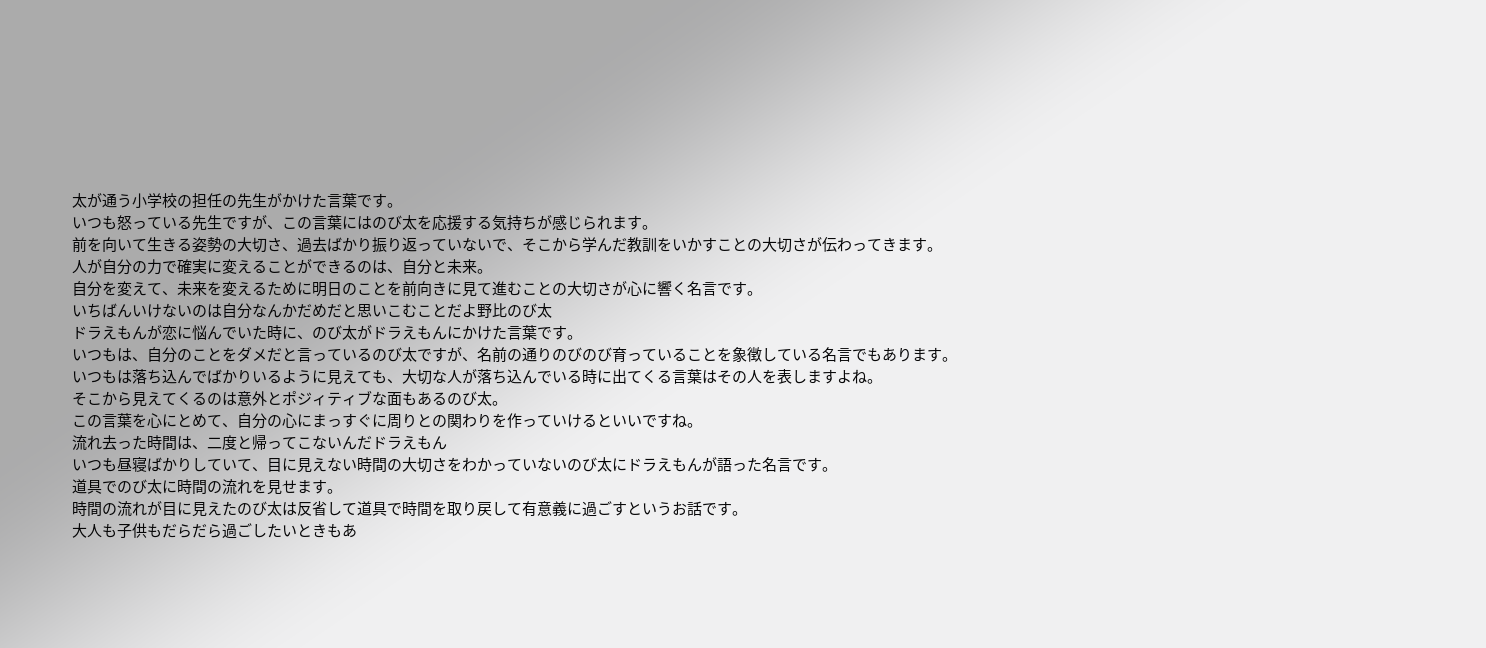太が通う小学校の担任の先生がかけた言葉です。
いつも怒っている先生ですが、この言葉にはのび太を応援する気持ちが感じられます。
前を向いて生きる姿勢の大切さ、過去ばかり振り返っていないで、そこから学んだ教訓をいかすことの大切さが伝わってきます。
人が自分の力で確実に変えることができるのは、自分と未来。
自分を変えて、未来を変えるために明日のことを前向きに見て進むことの大切さが心に響く名言です。
いちばんいけないのは自分なんかだめだと思いこむことだよ野比のび太
ドラえもんが恋に悩んでいた時に、のび太がドラえもんにかけた言葉です。
いつもは、自分のことをダメだと言っているのび太ですが、名前の通りのびのび育っていることを象徴している名言でもあります。
いつもは落ち込んでばかりいるように見えても、大切な人が落ち込んでいる時に出てくる言葉はその人を表しますよね。
そこから見えてくるのは意外とポジィティブな面もあるのび太。
この言葉を心にとめて、自分の心にまっすぐに周りとの関わりを作っていけるといいですね。
流れ去った時間は、二度と帰ってこないんだドラえもん
いつも昼寝ばかりしていて、目に見えない時間の大切さをわかっていないのび太にドラえもんが語った名言です。
道具でのび太に時間の流れを見せます。
時間の流れが目に見えたのび太は反省して道具で時間を取り戻して有意義に過ごすというお話です。
大人も子供もだらだら過ごしたいときもあ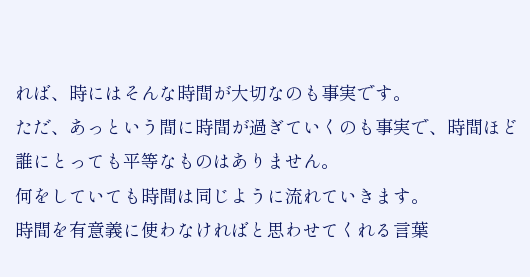れば、時にはそんな時間が大切なのも事実です。
ただ、あっという間に時間が過ぎていくのも事実で、時間ほど誰にとっても平等なものはありません。
何をしていても時間は同じように流れていきます。
時間を有意義に使わなければと思わせてくれる言葉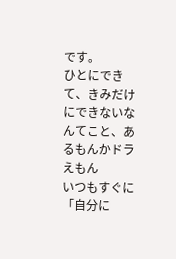です。
ひとにできて、きみだけにできないなんてこと、あるもんかドラえもん
いつもすぐに「自分に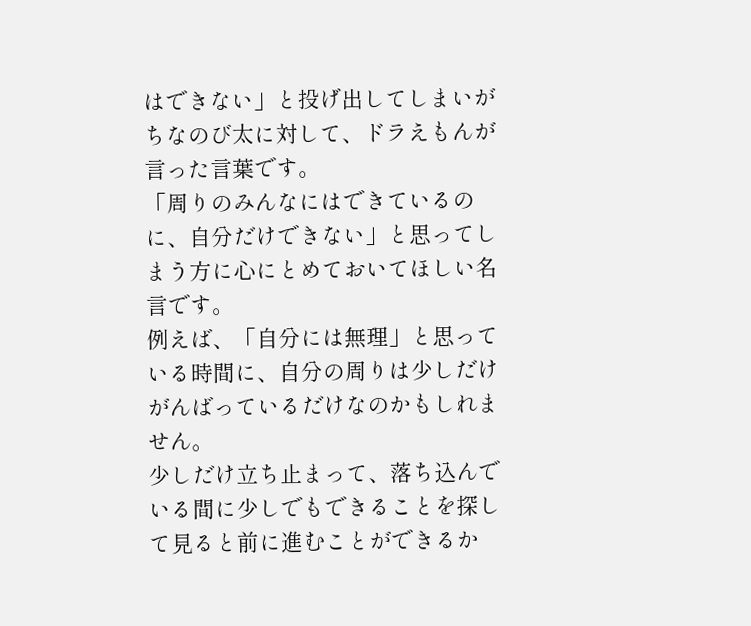はできない」と投げ出してしまいがちなのび太に対して、ドラえもんが言った言葉です。
「周りのみんなにはできているのに、自分だけできない」と思ってしまう方に心にとめておいてほしい名言です。
例えば、「自分には無理」と思っている時間に、自分の周りは少しだけがんばっているだけなのかもしれません。
少しだけ立ち止まって、落ち込んでいる間に少しでもできることを探して見ると前に進むことができるか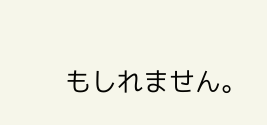もしれません。